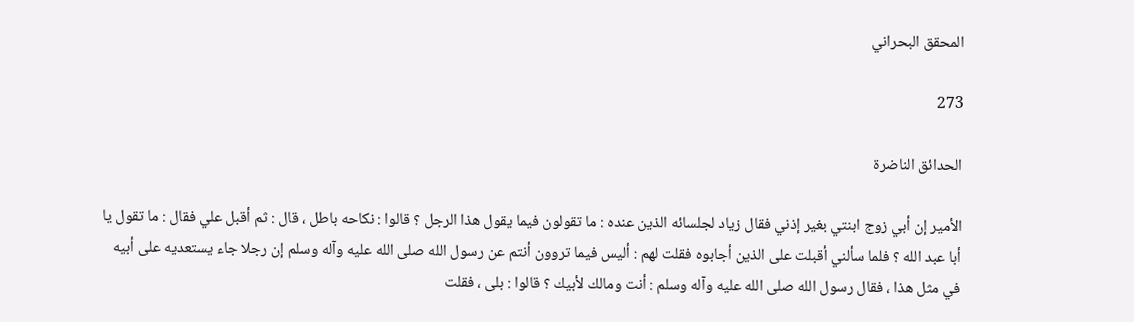المحقق البحراني

273

الحدائق الناضرة

الأمير إن أبي زوج ابنتي بغير إذني فقال زياد لجلسائه الذين عنده : ما تقولون فيما يقول هذا الرجل ؟ قالوا : نكاحه باطل ، قال : ثم أقبل علي فقال : ما تقول يا أبا عبد الله ؟ فلما سألني أقبلت على الذين أجابوه فقلت لهم : أليس فيما تروون أنتم عن رسول الله صلى الله عليه وآله وسلم إن رجلا جاء يستعديه على أبيه في مثل هذا ، فقال رسول الله صلى الله عليه وآله وسلم : أنت ومالك لأبيك ؟ قالوا : بلى ، فقلت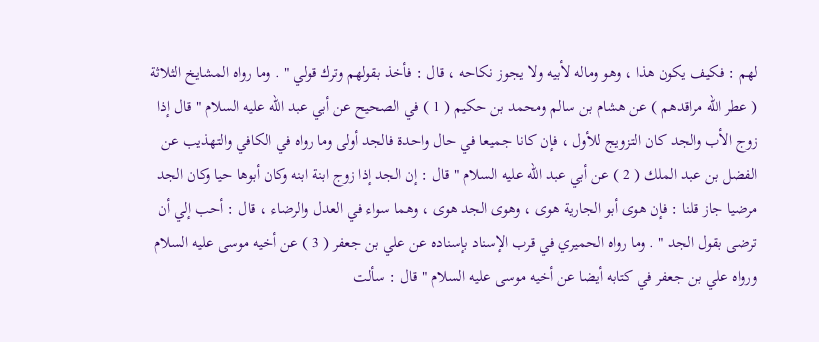لهم : فكيف يكون هذا ، وهو وماله لأبيه ولا يجوز نكاحه ، قال : فأخذ بقولهم وترك قولي " . وما رواه المشايخ الثلاثة ( عطر الله مراقدهم ) عن هشام بن سالم ومحمد بن حكيم ( 1 ) في الصحيح عن أبي عبد الله عليه السلام " قال إذا زوج الأب والجد كان التزويج للأول ، فإن كانا جميعا في حال واحدة فالجد أولى وما رواه في الكافي والتهذيب عن الفضل بن عبد الملك ( 2 ) عن أبي عبد الله عليه السلام " قال : إن الجد إذا زوج ابنة ابنه وكان أبوها حيا وكان الجد مرضيا جاز قلنا : فإن هوى أبو الجارية هوى ، وهوى الجد هوى ، وهما سواء في العدل والرضاء ، قال : أحب إلي أن ترضى بقول الجد " . وما رواه الحميري في قرب الإسناد بإسناده عن علي بن جعفر ( 3 ) عن أخيه موسى عليه السلام ورواه علي بن جعفر في كتابه أيضا عن أخيه موسى عليه السلام " قال : سألت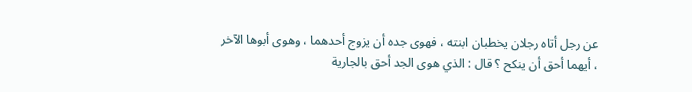عن رجل أتاه رجلان يخطبان ابنته ، فهوى جده أن يزوج أحدهما ، وهوى أبوها الآخر ، أيهما أحق أن ينكح ؟ قال : الذي هوى الجد أحق بالجارية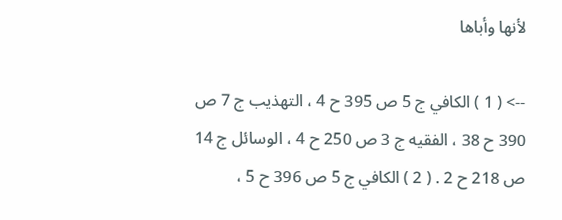لأنها وأباها

--> ( 1 ) الكافي ج 5 ص 395 ح 4 ، التهذيب ج 7 ص 390 ح 38 ، الفقيه ج 3 ص 250 ح 4 ، الوسائل ج 14 ص 218 ح 2 . ( 2 ) الكافي ج 5 ص 396 ح 5 ،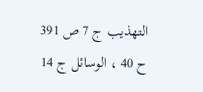التهذيب ج 7 ص 391 ح 40 ، الوسائل ج 14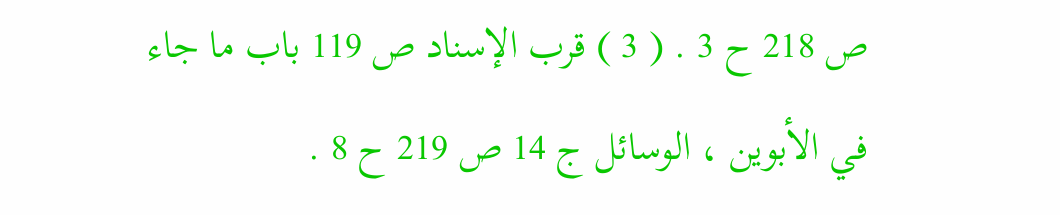ص 218 ح 3 . ( 3 ) قرب الإسناد ص 119 باب ما جاء في الأبوين ، الوسائل ج 14 ص 219 ح 8 .